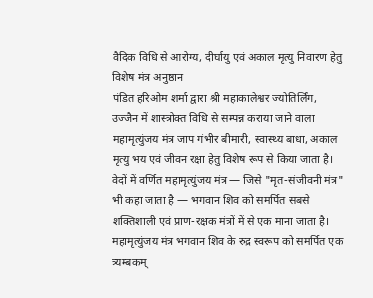वैदिक विधि से आरोग्य, दीर्घायु एवं अकाल मृत्यु निवारण हेतु विशेष मंत्र अनुष्ठान
पंडित हरिओम शर्मा द्वारा श्री महाकालेश्वर ज्योतिर्लिंग, उज्जैन में शास्त्रोक्त विधि से सम्पन्न कराया जाने वाला महामृत्युंजय मंत्र जाप गंभीर बीमारी, स्वास्थ्य बाधा, अकाल मृत्यु भय एवं जीवन रक्षा हेतु विशेष रूप से किया जाता है।
वेदों में वर्णित महामृत्युंजय मंत्र — जिसे "मृत-संजीवनी मंत्र" भी कहा जाता है — भगवान शिव को समर्पित सबसे शक्तिशाली एवं प्राण-रक्षक मंत्रों में से एक माना जाता है।
महामृत्युंजय मंत्र भगवान शिव के रुद्र स्वरूप को समर्पित एक त्र्यम्बकम्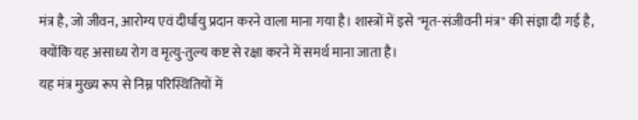मंत्र है, जो जीवन, आरोग्य एवं दीर्घायु प्रदान करने वाला माना गया है। शास्त्रों में इसे "मृत-संजीवनी मंत्र" की संज्ञा दी गई है, क्योंकि यह असाध्य रोग व मृत्यु-तुल्य कष्ट से रक्षा करने में समर्थ माना जाता है।
यह मंत्र मुख्य रूप से निम्न परिस्थितियों में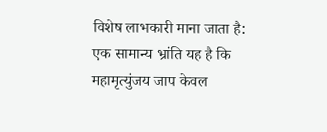विशेष लाभकारी माना जाता है:
एक सामान्य भ्रांति यह है कि महामृत्युंजय जाप केवल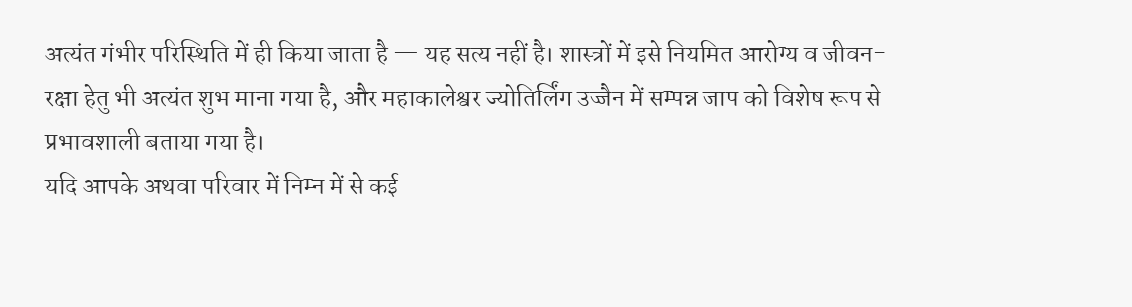अत्यंत गंभीर परिस्थिति में ही किया जाता है — यह सत्य नहीं है। शास्त्रों में इसे नियमित आरोग्य व जीवन-रक्षा हेतु भी अत्यंत शुभ माना गया है, और महाकालेश्वर ज्योतिर्लिंग उज्जैन में सम्पन्न जाप को विशेष रूप से प्रभावशाली बताया गया है।
यदि आपके अथवा परिवार में निम्न में से कई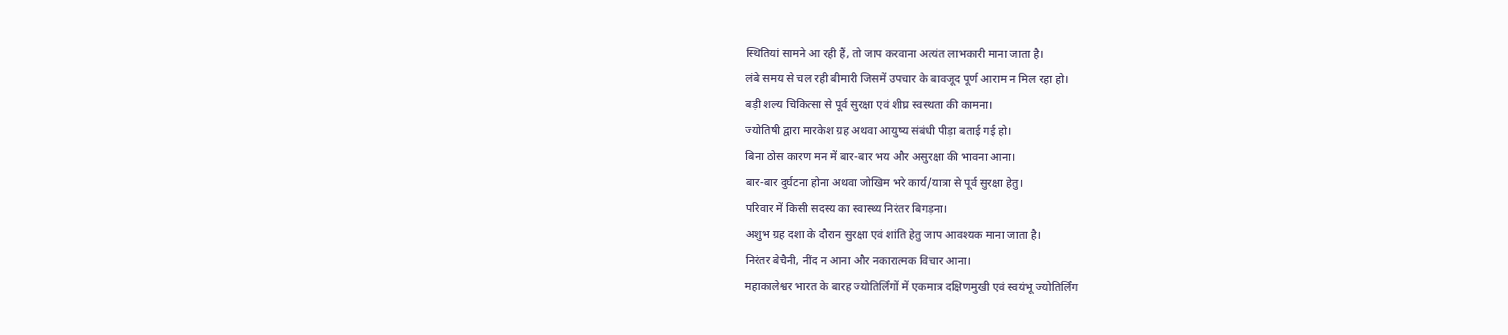स्थितियां सामने आ रही हैं, तो जाप करवाना अत्यंत लाभकारी माना जाता है।
लंबे समय से चल रही बीमारी जिसमें उपचार के बावजूद पूर्ण आराम न मिल रहा हो।
बड़ी शल्य चिकित्सा से पूर्व सुरक्षा एवं शीघ्र स्वस्थता की कामना।
ज्योतिषी द्वारा मारकेश ग्रह अथवा आयुष्य संबंधी पीड़ा बताई गई हो।
बिना ठोस कारण मन में बार-बार भय और असुरक्षा की भावना आना।
बार-बार दुर्घटना होना अथवा जोखिम भरे कार्य/यात्रा से पूर्व सुरक्षा हेतु।
परिवार में किसी सदस्य का स्वास्थ्य निरंतर बिगड़ना।
अशुभ ग्रह दशा के दौरान सुरक्षा एवं शांति हेतु जाप आवश्यक माना जाता है।
निरंतर बेचैनी, नींद न आना और नकारात्मक विचार आना।
महाकालेश्वर भारत के बारह ज्योतिर्लिंगों में एकमात्र दक्षिणमुखी एवं स्वयंभू ज्योतिर्लिंग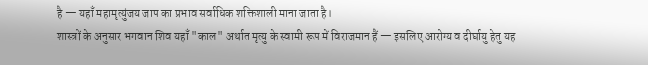है — यहाँ महामृत्युंजय जाप का प्रभाव सर्वाधिक शक्तिशाली माना जाता है।
शास्त्रों के अनुसार भगवान शिव यहाँ "काल" अर्थात मृत्यु के स्वामी रूप में विराजमान हैं — इसलिए आरोग्य व दीर्घायु हेतु यह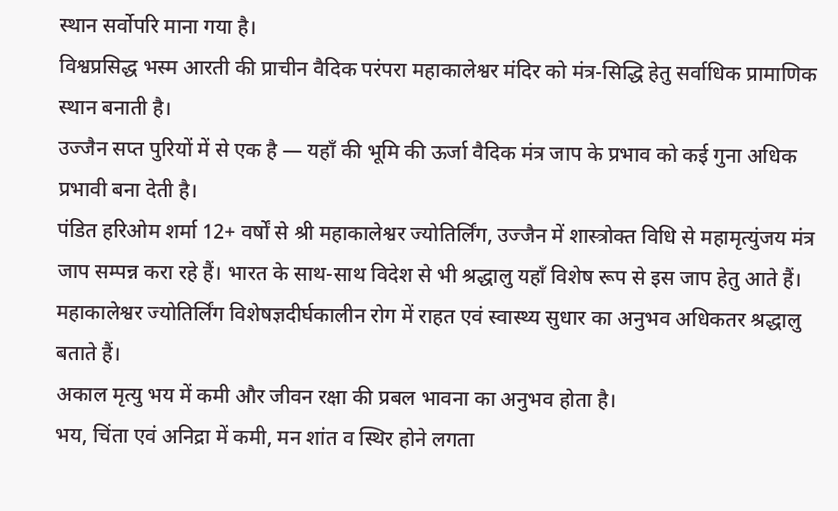स्थान सर्वोपरि माना गया है।
विश्वप्रसिद्ध भस्म आरती की प्राचीन वैदिक परंपरा महाकालेश्वर मंदिर को मंत्र-सिद्धि हेतु सर्वाधिक प्रामाणिक स्थान बनाती है।
उज्जैन सप्त पुरियों में से एक है — यहाँ की भूमि की ऊर्जा वैदिक मंत्र जाप के प्रभाव को कई गुना अधिक प्रभावी बना देती है।
पंडित हरिओम शर्मा 12+ वर्षों से श्री महाकालेश्वर ज्योतिर्लिंग, उज्जैन में शास्त्रोक्त विधि से महामृत्युंजय मंत्र जाप सम्पन्न करा रहे हैं। भारत के साथ-साथ विदेश से भी श्रद्धालु यहाँ विशेष रूप से इस जाप हेतु आते हैं।
महाकालेश्वर ज्योतिर्लिंग विशेषज्ञदीर्घकालीन रोग में राहत एवं स्वास्थ्य सुधार का अनुभव अधिकतर श्रद्धालु बताते हैं।
अकाल मृत्यु भय में कमी और जीवन रक्षा की प्रबल भावना का अनुभव होता है।
भय, चिंता एवं अनिद्रा में कमी, मन शांत व स्थिर होने लगता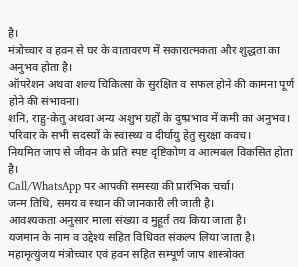है।
मंत्रोच्चार व हवन से घर के वातावरण में सकारात्मकता और शुद्धता का अनुभव होता है।
ऑपरेशन अथवा शल्य चिकित्सा के सुरक्षित व सफल होने की कामना पूर्ण होने की संभावना।
शनि, राहु-केतु अथवा अन्य अशुभ ग्रहों के दुष्प्रभाव में कमी का अनुभव।
परिवार के सभी सदस्यों के स्वास्थ्य व दीर्घायु हेतु सुरक्षा कवच।
नियमित जाप से जीवन के प्रति स्पष्ट दृष्टिकोण व आत्मबल विकसित होता है।
Call/WhatsApp पर आपकी समस्या की प्रारंभिक चर्चा।
जन्म तिथि, समय व स्थान की जानकारी ली जाती है।
आवश्यकता अनुसार माला संख्या व मुहूर्त तय किया जाता है।
यजमान के नाम व उद्देश्य सहित विधिवत संकल्प लिया जाता है।
महामृत्युंजय मंत्रोच्चार एवं हवन सहित सम्पूर्ण जाप शास्त्रोक्त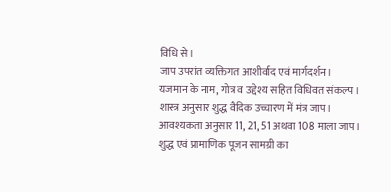विधि से।
जाप उपरांत व्यक्तिगत आशीर्वाद एवं मार्गदर्शन।
यजमान के नाम, गोत्र व उद्देश्य सहित विधिवत संकल्प।
शास्त्र अनुसार शुद्ध वैदिक उच्चारण में मंत्र जाप।
आवश्यकता अनुसार 11, 21, 51 अथवा 108 माला जाप।
शुद्ध एवं प्रामाणिक पूजन सामग्री का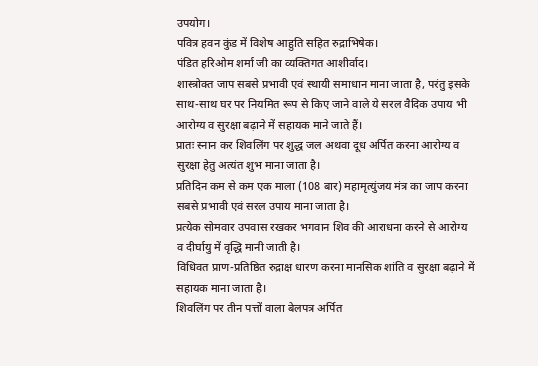उपयोग।
पवित्र हवन कुंड में विशेष आहुति सहित रुद्राभिषेक।
पंडित हरिओम शर्मा जी का व्यक्तिगत आशीर्वाद।
शास्त्रोक्त जाप सबसे प्रभावी एवं स्थायी समाधान माना जाता है, परंतु इसके साथ-साथ घर पर नियमित रूप से किए जाने वाले ये सरल वैदिक उपाय भी आरोग्य व सुरक्षा बढ़ाने में सहायक माने जाते हैं।
प्रातः स्नान कर शिवलिंग पर शुद्ध जल अथवा दूध अर्पित करना आरोग्य व सुरक्षा हेतु अत्यंत शुभ माना जाता है।
प्रतिदिन कम से कम एक माला (108 बार) महामृत्युंजय मंत्र का जाप करना सबसे प्रभावी एवं सरल उपाय माना जाता है।
प्रत्येक सोमवार उपवास रखकर भगवान शिव की आराधना करने से आरोग्य व दीर्घायु में वृद्धि मानी जाती है।
विधिवत प्राण-प्रतिष्ठित रुद्राक्ष धारण करना मानसिक शांति व सुरक्षा बढ़ाने में सहायक माना जाता है।
शिवलिंग पर तीन पत्तों वाला बेलपत्र अर्पित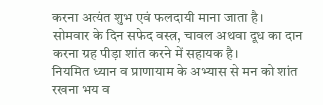करना अत्यंत शुभ एवं फलदायी माना जाता है।
सोमवार के दिन सफेद वस्त्र, चावल अथवा दूध का दान करना ग्रह पीड़ा शांत करने में सहायक है।
नियमित ध्यान व प्राणायाम के अभ्यास से मन को शांत रखना भय व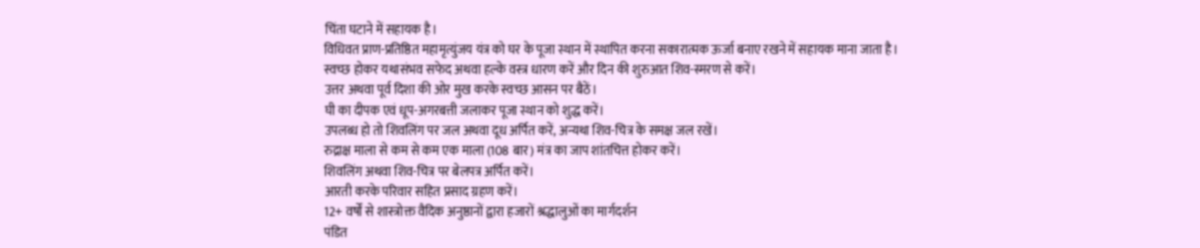चिंता घटाने में सहायक है।
विधिवत प्राण-प्रतिष्ठित महामृत्युंजय यंत्र को घर के पूजा स्थान में स्थापित करना सकारात्मक ऊर्जा बनाए रखने में सहायक माना जाता है।
स्वच्छ होकर यथासंभव सफेद अथवा हल्के वस्त्र धारण करें और दिन की शुरुआत शिव-स्मरण से करें।
उत्तर अथवा पूर्व दिशा की ओर मुख करके स्वच्छ आसन पर बैठें।
घी का दीपक एवं धूप-अगरबत्ती जलाकर पूजा स्थान को शुद्ध करें।
उपलब्ध हो तो शिवलिंग पर जल अथवा दूध अर्पित करें, अन्यथा शिव-चित्र के समक्ष जल रखें।
रुद्राक्ष माला से कम से कम एक माला (108 बार) मंत्र का जाप शांतचित्त होकर करें।
शिवलिंग अथवा शिव-चित्र पर बेलपत्र अर्पित करें।
आरती करके परिवार सहित प्रसाद ग्रहण करें।
12+ वर्षों से शास्त्रोक्त वैदिक अनुष्ठानों द्वारा हजारों श्रद्धालुओं का मार्गदर्शन
पंडित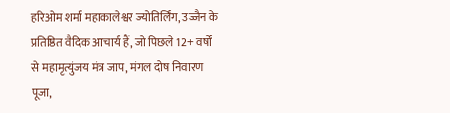हरिओम शर्मा महाकालेश्वर ज्योतिर्लिंग, उज्जैन के प्रतिष्ठित वैदिक आचार्य हैं, जो पिछले 12+ वर्षों से महामृत्युंजय मंत्र जाप, मंगल दोष निवारण पूजा,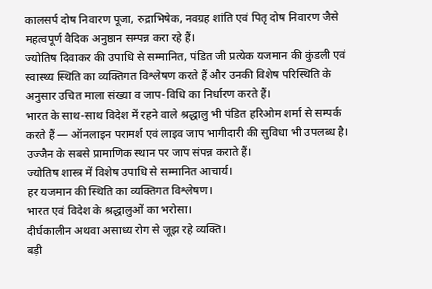कालसर्प दोष निवारण पूजा, रुद्राभिषेक, नवग्रह शांति एवं पितृ दोष निवारण जैसे महत्वपूर्ण वैदिक अनुष्ठान सम्पन्न करा रहे हैं।
ज्योतिष दिवाकर की उपाधि से सम्मानित, पंडित जी प्रत्येक यजमान की कुंडली एवं स्वास्थ्य स्थिति का व्यक्तिगत विश्लेषण करते हैं और उनकी विशेष परिस्थिति के अनुसार उचित माला संख्या व जाप-विधि का निर्धारण करते हैं।
भारत के साथ-साथ विदेश में रहने वाले श्रद्धालु भी पंडित हरिओम शर्मा से सम्पर्क करते हैं — ऑनलाइन परामर्श एवं लाइव जाप भागीदारी की सुविधा भी उपलब्ध है।
उज्जैन के सबसे प्रामाणिक स्थान पर जाप संपन्न कराते हैं।
ज्योतिष शास्त्र में विशेष उपाधि से सम्मानित आचार्य।
हर यजमान की स्थिति का व्यक्तिगत विश्लेषण।
भारत एवं विदेश के श्रद्धालुओं का भरोसा।
दीर्घकालीन अथवा असाध्य रोग से जूझ रहे व्यक्ति।
बड़ी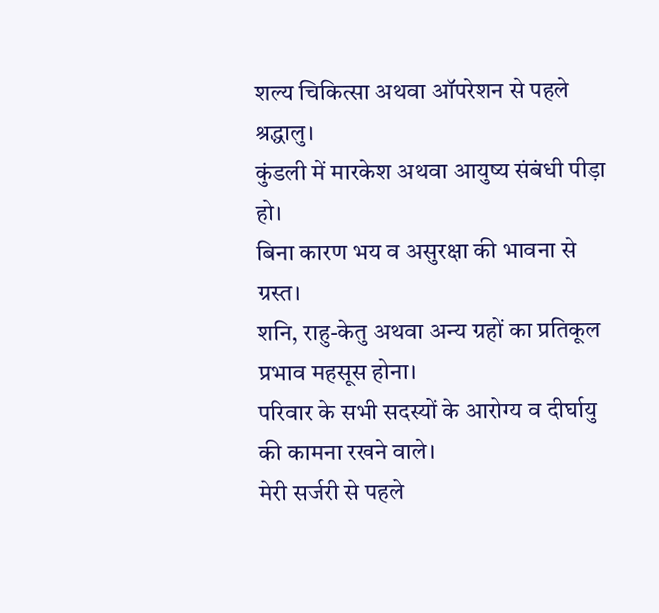शल्य चिकित्सा अथवा ऑपरेशन से पहले श्रद्धालु।
कुंडली में मारकेश अथवा आयुष्य संबंधी पीड़ा हो।
बिना कारण भय व असुरक्षा की भावना से ग्रस्त।
शनि, राहु-केतु अथवा अन्य ग्रहों का प्रतिकूल प्रभाव महसूस होना।
परिवार के सभी सदस्यों के आरोग्य व दीर्घायु की कामना रखने वाले।
मेरी सर्जरी से पहले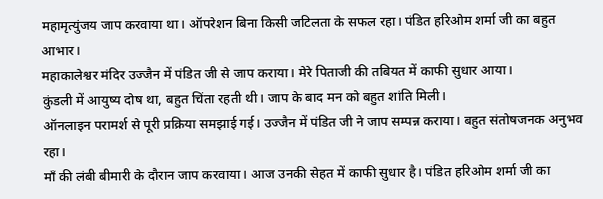महामृत्युंजय जाप करवाया था। ऑपरेशन बिना किसी जटिलता के सफल रहा। पंडित हरिओम शर्मा जी का बहुत आभार।
महाकालेश्वर मंदिर उज्जैन में पंडित जी से जाप कराया। मेरे पिताजी की तबियत में काफी सुधार आया।
कुंडली में आयुष्य दोष था, बहुत चिंता रहती थी। जाप के बाद मन को बहुत शांति मिली।
ऑनलाइन परामर्श से पूरी प्रक्रिया समझाई गई। उज्जैन में पंडित जी ने जाप सम्पन्न कराया। बहुत संतोषजनक अनुभव रहा।
माँ की लंबी बीमारी के दौरान जाप करवाया। आज उनकी सेहत में काफी सुधार है। पंडित हरिओम शर्मा जी का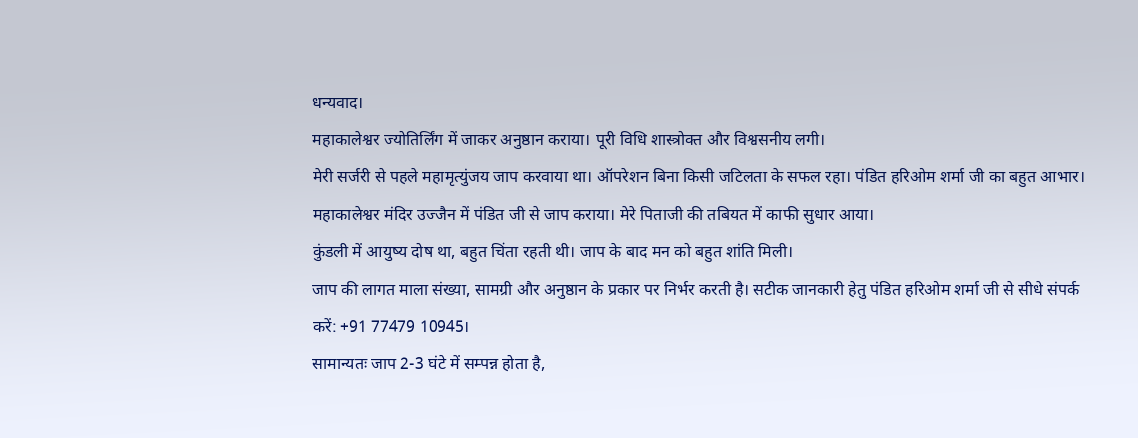धन्यवाद।
महाकालेश्वर ज्योतिर्लिंग में जाकर अनुष्ठान कराया। पूरी विधि शास्त्रोक्त और विश्वसनीय लगी।
मेरी सर्जरी से पहले महामृत्युंजय जाप करवाया था। ऑपरेशन बिना किसी जटिलता के सफल रहा। पंडित हरिओम शर्मा जी का बहुत आभार।
महाकालेश्वर मंदिर उज्जैन में पंडित जी से जाप कराया। मेरे पिताजी की तबियत में काफी सुधार आया।
कुंडली में आयुष्य दोष था, बहुत चिंता रहती थी। जाप के बाद मन को बहुत शांति मिली।
जाप की लागत माला संख्या, सामग्री और अनुष्ठान के प्रकार पर निर्भर करती है। सटीक जानकारी हेतु पंडित हरिओम शर्मा जी से सीधे संपर्क करें: +91 77479 10945।
सामान्यतः जाप 2-3 घंटे में सम्पन्न होता है,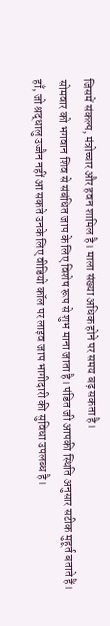जिसमें संकल्प, मंत्रोच्चार और हवन शामिल है। माला संख्या अधिक होने पर समय बढ़ सकता है।
सोमवार को भगवान शिव से संबंधित जाप के लिए विशेष रूप से शुभ माना जाता है। पंडित जी आपकी स्थिति अनुसार सटीक मुहूर्त बताते हैं।
हाँ, जो श्रद्धालु उज्जैन नहीं आ सकते उनके लिए वीडियो कॉल पर लाइव जाप भागीदारी की सुविधा उपलब्ध है।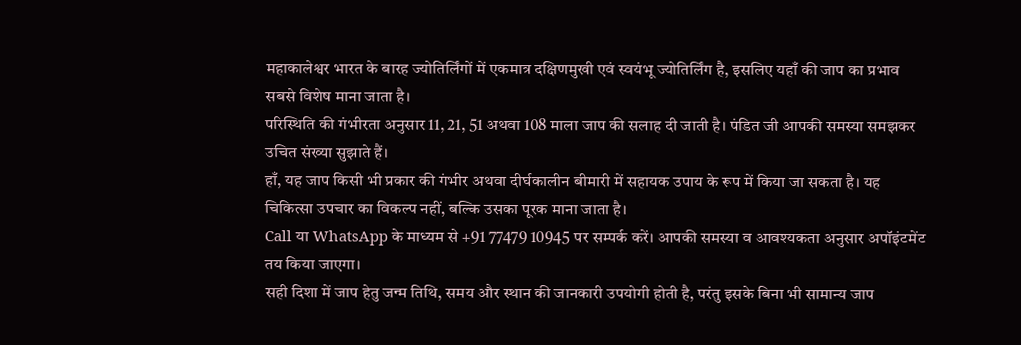महाकालेश्वर भारत के बारह ज्योतिर्लिंगों में एकमात्र दक्षिणमुखी एवं स्वयंभू ज्योतिर्लिंग है, इसलिए यहाँ की जाप का प्रभाव सबसे विशेष माना जाता है।
परिस्थिति की गंभीरता अनुसार 11, 21, 51 अथवा 108 माला जाप की सलाह दी जाती है। पंडित जी आपकी समस्या समझकर उचित संख्या सुझाते हैं।
हाँ, यह जाप किसी भी प्रकार की गंभीर अथवा दीर्घकालीन बीमारी में सहायक उपाय के रूप में किया जा सकता है। यह चिकित्सा उपचार का विकल्प नहीं, बल्कि उसका पूरक माना जाता है।
Call या WhatsApp के माध्यम से +91 77479 10945 पर सम्पर्क करें। आपकी समस्या व आवश्यकता अनुसार अपॉइंटमेंट तय किया जाएगा।
सही दिशा में जाप हेतु जन्म तिथि, समय और स्थान की जानकारी उपयोगी होती है, परंतु इसके बिना भी सामान्य जाप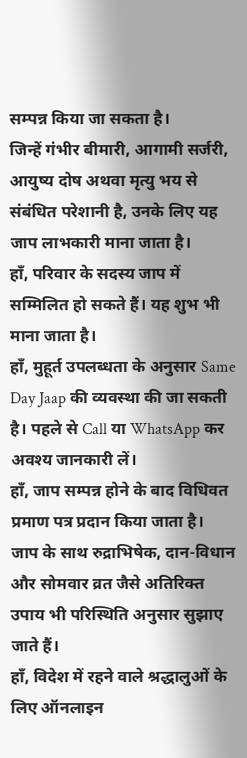सम्पन्न किया जा सकता है।
जिन्हें गंभीर बीमारी, आगामी सर्जरी, आयुष्य दोष अथवा मृत्यु भय से संबंधित परेशानी है, उनके लिए यह जाप लाभकारी माना जाता है।
हाँ, परिवार के सदस्य जाप में सम्मिलित हो सकते हैं। यह शुभ भी माना जाता है।
हाँ, मुहूर्त उपलब्धता के अनुसार Same Day Jaap की व्यवस्था की जा सकती है। पहले से Call या WhatsApp कर अवश्य जानकारी लें।
हाँ, जाप सम्पन्न होने के बाद विधिवत प्रमाण पत्र प्रदान किया जाता है।
जाप के साथ रुद्राभिषेक, दान-विधान और सोमवार व्रत जैसे अतिरिक्त उपाय भी परिस्थिति अनुसार सुझाए जाते हैं।
हाँ, विदेश में रहने वाले श्रद्धालुओं के लिए ऑनलाइन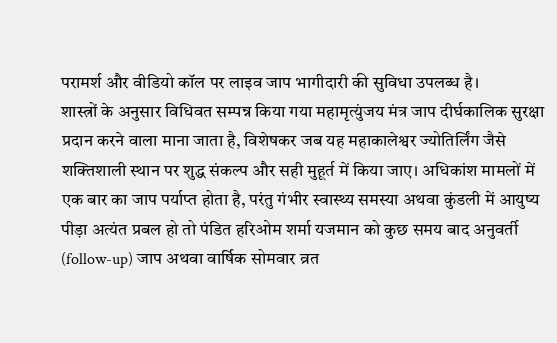परामर्श और वीडियो कॉल पर लाइव जाप भागीदारी की सुविधा उपलब्ध है।
शास्त्रों के अनुसार विधिवत सम्पन्न किया गया महामृत्युंजय मंत्र जाप दीर्घकालिक सुरक्षा प्रदान करने वाला माना जाता है, विशेषकर जब यह महाकालेश्वर ज्योतिर्लिंग जैसे शक्तिशाली स्थान पर शुद्ध संकल्प और सही मुहूर्त में किया जाए। अधिकांश मामलों में एक बार का जाप पर्याप्त होता है, परंतु गंभीर स्वास्थ्य समस्या अथवा कुंडली में आयुष्य पीड़ा अत्यंत प्रबल हो तो पंडित हरिओम शर्मा यजमान को कुछ समय बाद अनुवर्ती (follow-up) जाप अथवा वार्षिक सोमवार व्रत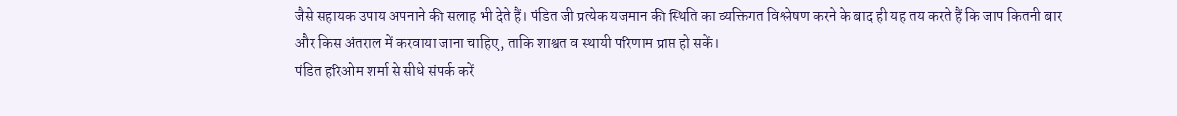जैसे सहायक उपाय अपनाने की सलाह भी देते हैं। पंडित जी प्रत्येक यजमान की स्थिति का व्यक्तिगत विश्लेषण करने के बाद ही यह तय करते हैं कि जाप कितनी बार और किस अंतराल में करवाया जाना चाहिए, ताकि शाश्वत व स्थायी परिणाम प्राप्त हो सकें।
पंडित हरिओम शर्मा से सीधे संपर्क करें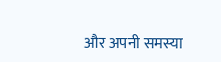और अपनी समस्या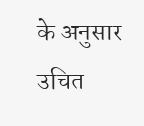के अनुसार उचित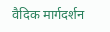वैदिक मार्गदर्शन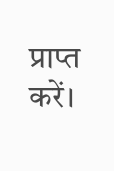प्राप्त करें।